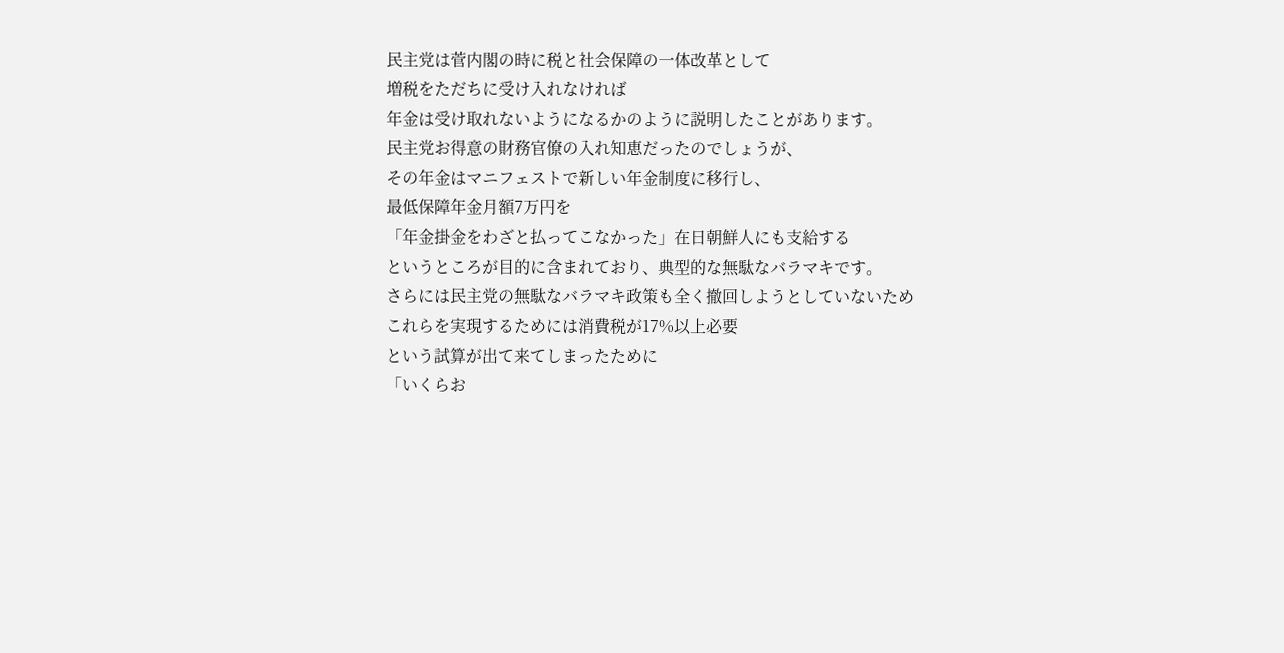民主党は菅内閣の時に税と社会保障の一体改革として
増税をただちに受け入れなければ
年金は受け取れないようになるかのように説明したことがあります。
民主党お得意の財務官僚の入れ知恵だったのでしょうが、
その年金はマニフェストで新しい年金制度に移行し、
最低保障年金月額7万円を
「年金掛金をわざと払ってこなかった」在日朝鮮人にも支給する
というところが目的に含まれており、典型的な無駄なバラマキです。
さらには民主党の無駄なバラマキ政策も全く撤回しようとしていないため
これらを実現するためには消費税が17%以上必要
という試算が出て来てしまったために
「いくらお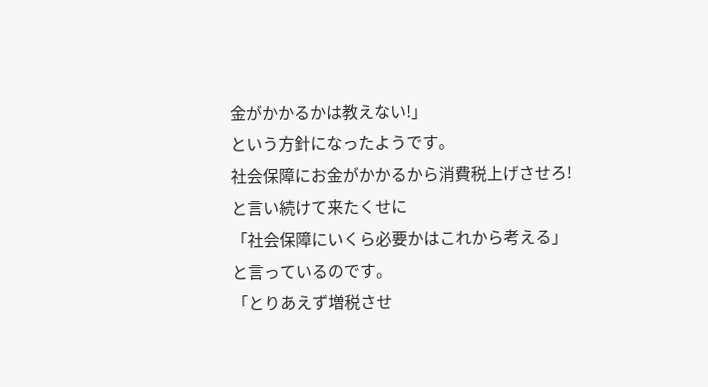金がかかるかは教えない!」
という方針になったようです。
社会保障にお金がかかるから消費税上げさせろ!
と言い続けて来たくせに
「社会保障にいくら必要かはこれから考える」
と言っているのです。
「とりあえず増税させ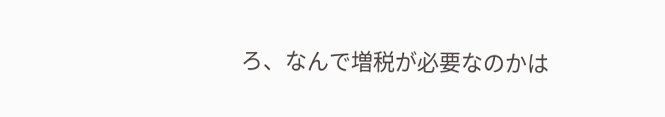ろ、なんで増税が必要なのかは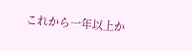これから一年以上か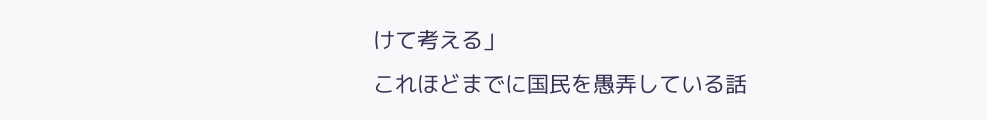けて考える」
これほどまでに国民を愚弄している話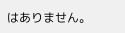はありません。